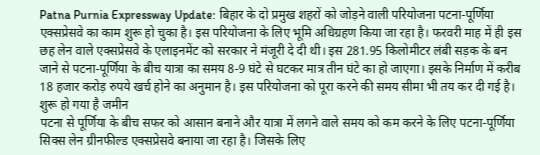Patna Purnia Expressway Update: बिहार के दो प्रमुख शहरों को जोड़ने वाली परियोजना पटना-पूर्णिया एक्सप्रेसवे का काम शुरू हो चुका है। इस परियोजना के लिए भूमि अधिग्रहण किया जा रहा है। फरवरी माह में ही इस छह लेन वाले एक्सप्रेसवे के एलाइनमेंट को सरकार ने मंजूरी दे दी थी। इस 281.95 किलोमीटर लंबी सड़क के बन जाने से पटना-पूर्णिया के बीच यात्रा का समय 8-9 घंटे से घटकर मात्र तीन घंटे का हो जाएगा। इसके निर्माण में करीब 18 हजार करोड़ रुपये खर्च होने का अनुमान है। इस परियोजना को पूरा करने की समय सीमा भी तय कर दी गई है।
शुरू हो गया है जमीन
पटना से पूर्णिया के बीच सफर को आसान बनाने और यात्रा में लगने वाले समय को कम करने के लिए पटना-पूर्णिया सिक्स लेन ग्रीनफील्ड एक्सप्रेसवे बनाया जा रहा है। जिसके लिए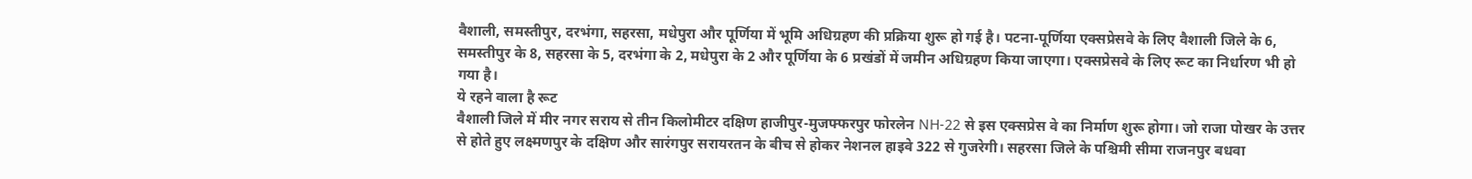वैशाली, समस्तीपुर, दरभंगा, सहरसा, मधेपुरा और पूर्णिया में भूमि अधिग्रहण की प्रक्रिया शुरू हो गई है। पटना-पूर्णिया एक्सप्रेसवे के लिए वैशाली जिले के 6, समस्तीपुर के 8, सहरसा के 5, दरभंगा के 2, मधेपुरा के 2 और पूर्णिया के 6 प्रखंडों में जमीन अधिग्रहण किया जाएगा। एक्सप्रेसवे के लिए रूट का निर्धारण भी हो गया है।
ये रहने वाला है रूट
वैशाली जिले में मीर नगर सराय से तीन किलोमीटर दक्षिण हाजीपुर-मुजफ्फरपुर फोरलेन NH-22 से इस एक्सप्रेस वे का निर्माण शुरू होगा। जो राजा पोखर के उत्तर से होते हुए लक्ष्मणपुर के दक्षिण और सारंगपुर सरायरतन के बीच से होकर नेशनल हाइवे 322 से गुजरेगी। सहरसा जिले के पश्चिमी सीमा राजनपुर बधवा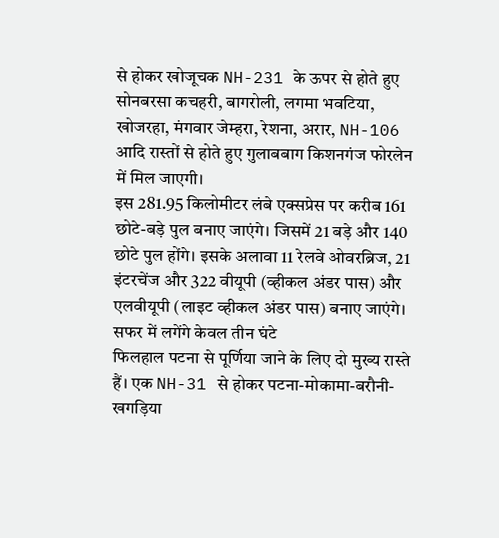से होकर खोजूचक NH-231 के ऊपर से होते हुए सोनबरसा कचहरी, बागरोली, लगमा भवटिया, खोजरहा, मंगवार जेम्हरा, रेशना, अरार, NH-106 आदि रास्तों से होते हुए गुलाबबाग किशनगंज फोरलेन में मिल जाएगी।
इस 281.95 किलोमीटर लंबे एक्सप्रेस पर करीब 161 छोटे-बड़े पुल बनाए जाएंगे। जिसमें 21 बड़े और 140 छोटे पुल होंगे। इसके अलावा 11 रेलवे ओवरब्रिज, 21 इंटरचेंज और 322 वीयूपी (व्हीकल अंडर पास) और एलवीयूपी (लाइट व्हीकल अंडर पास) बनाए जाएंगे।
सफर में लगेंगे केवल तीन घंटे
फिलहाल पटना से पूर्णिया जाने के लिए दो मुख्य रास्ते हैं। एक NH-31 से होकर पटना-मोकामा-बरौनी-खगड़िया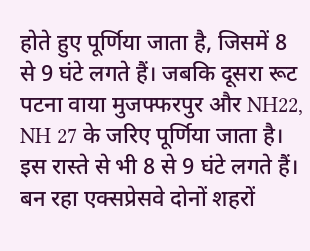होते हुए पूर्णिया जाता है, जिसमें 8 से 9 घंटे लगते हैं। जबकि दूसरा रूट पटना वाया मुजफ्फरपुर और NH22, NH 27 के जरिए पूर्णिया जाता है। इस रास्ते से भी 8 से 9 घंटे लगते हैं। बन रहा एक्सप्रेसवे दोनों शहरों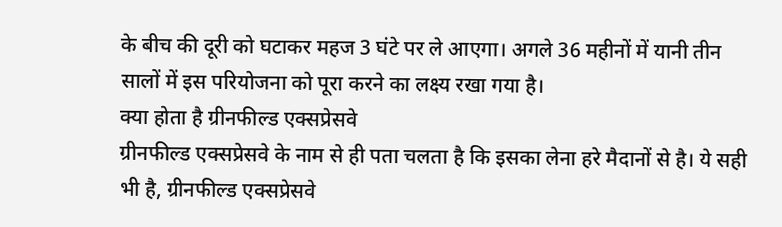के बीच की दूरी को घटाकर महज 3 घंटे पर ले आएगा। अगले 36 महीनों में यानी तीन सालों में इस परियोजना को पूरा करने का लक्ष्य रखा गया है।
क्या होता है ग्रीनफील्ड एक्सप्रेसवे
ग्रीनफील्ड एक्सप्रेसवे के नाम से ही पता चलता है कि इसका लेना हरे मैदानों से है। ये सही भी है, ग्रीनफील्ड एक्सप्रेसवे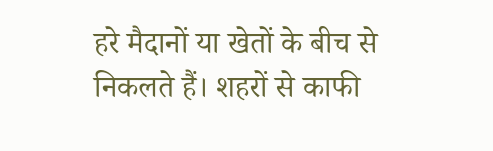हरे मैदानों या खेतों के बीच से निकलते हैं। शहरों से काफी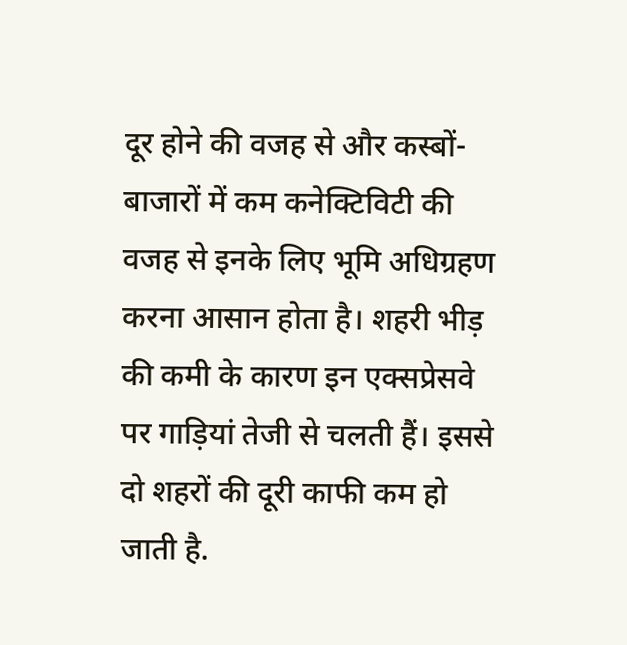दूर होने की वजह से और कस्बों-बाजारों में कम कनेक्टिविटी की वजह से इनके लिए भूमि अधिग्रहण करना आसान होता है। शहरी भीड़ की कमी के कारण इन एक्सप्रेसवे पर गाड़ियां तेजी से चलती हैं। इससे दो शहरों की दूरी काफी कम हो जाती है.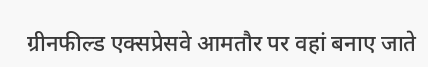ग्रीनफील्ड एक्सप्रेसवे आमतौर पर वहां बनाए जाते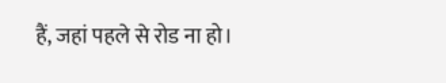हैं, जहां पहले से रोड ना हो।